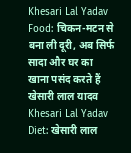Khesari Lal Yadav Food: चिकन-मटन से बना ली दूरी, अब सिर्फ सादा और घर का खाना पसंद करते हैं खेसारी लाल यादव
Khesari Lal Yadav Diet: खेसारी लाल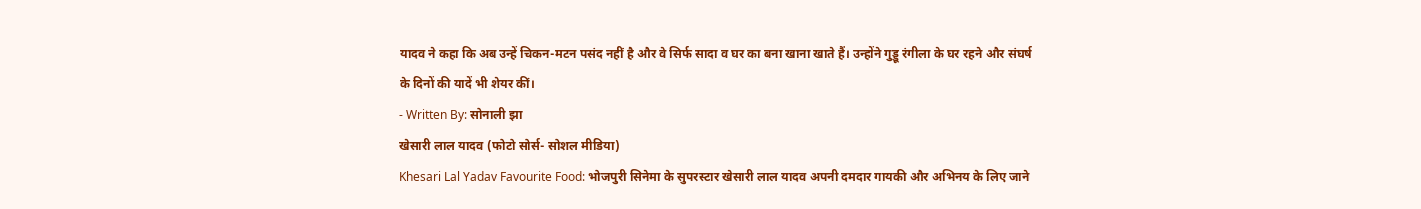यादव ने कहा कि अब उन्हें चिकन-मटन पसंद नहीं है और वे सिर्फ सादा व घर का बना खाना खाते हैं। उन्होंने गुड्डू रंगीला के घर रहने और संघर्ष के दिनों की यादें भी शेयर कीं।
- Written By: सोनाली झा
खेसारी लाल यादव (फोटो सोर्स- सोशल मीडिया)
Khesari Lal Yadav Favourite Food: भोजपुरी सिनेमा के सुपरस्टार खेसारी लाल यादव अपनी दमदार गायकी और अभिनय के लिए जाने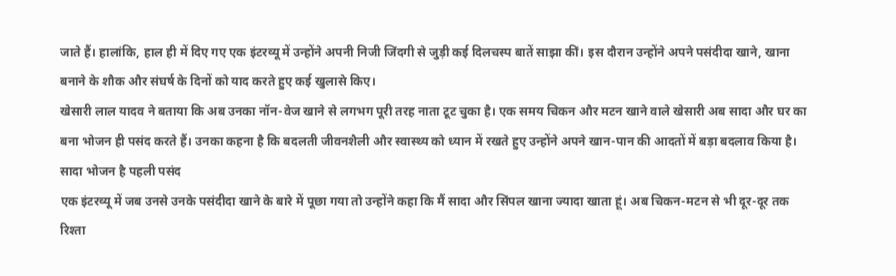जाते हैं। हालांकि, हाल ही में दिए गए एक इंटरव्यू में उन्होंने अपनी निजी जिंदगी से जुड़ी कई दिलचस्प बातें साझा कीं। इस दौरान उन्होंने अपने पसंदीदा खाने, खाना बनाने के शौक और संघर्ष के दिनों को याद करते हुए कई खुलासे किए।
खेसारी लाल यादव ने बताया कि अब उनका नॉन-वेज खाने से लगभग पूरी तरह नाता टूट चुका है। एक समय चिकन और मटन खाने वाले खेसारी अब सादा और घर का बना भोजन ही पसंद करते हैं। उनका कहना है कि बदलती जीवनशैली और स्वास्थ्य को ध्यान में रखते हुए उन्होंने अपने खान-पान की आदतों में बड़ा बदलाव किया है।
सादा भोजन है पहली पसंद
एक इंटरव्यू में जब उनसे उनके पसंदीदा खाने के बारे में पूछा गया तो उन्होंने कहा कि मैं सादा और सिंपल खाना ज्यादा खाता हूं। अब चिकन-मटन से भी दूर-दूर तक रिश्ता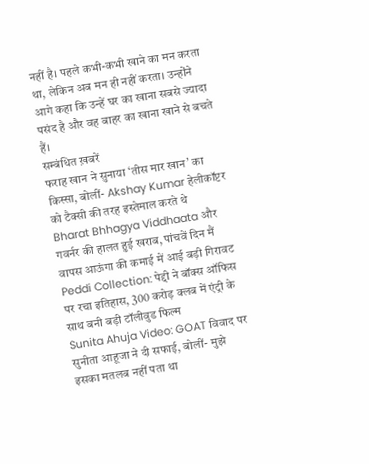नहीं है। पहले कभी-कभी खाने का मन करता था, लेकिन अब मन ही नहीं करता। उन्होंने आगे कहा कि उन्हें घर का खाना सबसे ज्यादा पसंद है और वह बाहर का खाना खाने से बचते हैं।
सम्बंधित ख़बरें
फराह खान ने सुनाया ‘तीस मार खान’ का किस्सा, बोलीं- Akshay Kumar हेलीकॉप्टर को टैक्सी की तरह इस्तेमाल करते थे
Bharat Bhhagya Viddhaata और गवर्नर की हालत हुई खराब, पांचवें दिन मैं वापस आऊंगा की कमाई में आई बड़ी गिरावट
Peddi Collection: पेद्दी ने बॉक्स ऑफिस पर रचा इतिहास, 300 करोड़ क्लब में एंट्री के साथ बनी बड़ी टॉलीवुड फिल्म
Sunita Ahuja Video: GOAT विवाद पर सुनीता आहूजा ने दी सफाई, बोलीं- मुझे इसका मतलब नहीं पता था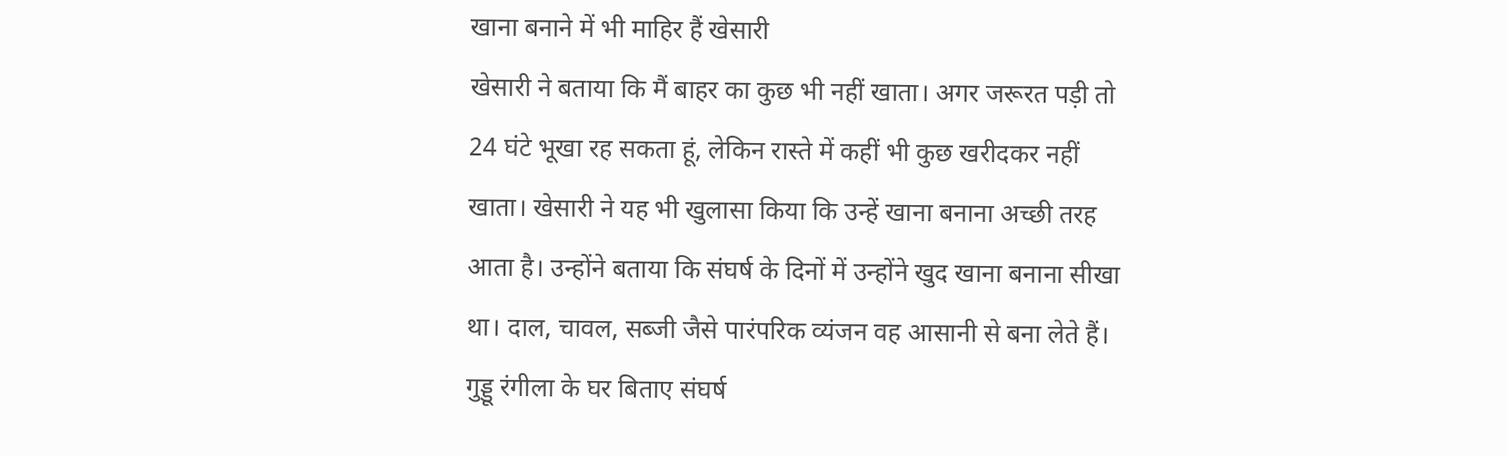खाना बनाने में भी माहिर हैं खेसारी
खेसारी ने बताया कि मैं बाहर का कुछ भी नहीं खाता। अगर जरूरत पड़ी तो 24 घंटे भूखा रह सकता हूं, लेकिन रास्ते में कहीं भी कुछ खरीदकर नहीं खाता। खेसारी ने यह भी खुलासा किया कि उन्हें खाना बनाना अच्छी तरह आता है। उन्होंने बताया कि संघर्ष के दिनों में उन्होंने खुद खाना बनाना सीखा था। दाल, चावल, सब्जी जैसे पारंपरिक व्यंजन वह आसानी से बना लेते हैं।
गुड्डू रंगीला के घर बिताए संघर्ष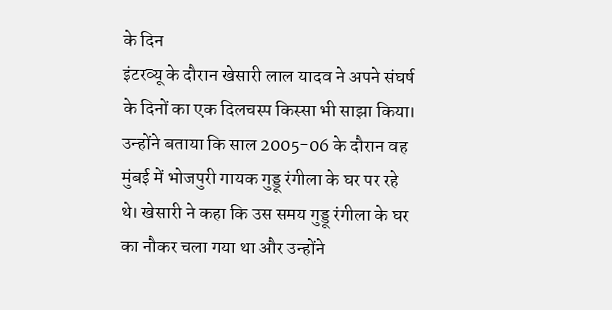के दिन
इंटरव्यू के दौरान खेसारी लाल यादव ने अपने संघर्ष के दिनों का एक दिलचस्प किस्सा भी साझा किया। उन्होंने बताया कि साल 2005-06 के दौरान वह मुंबई में भोजपुरी गायक गुड्डू रंगीला के घर पर रहे थे। खेसारी ने कहा कि उस समय गुड्डू रंगीला के घर का नौकर चला गया था और उन्होंने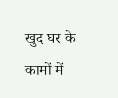खुद घर के कामों में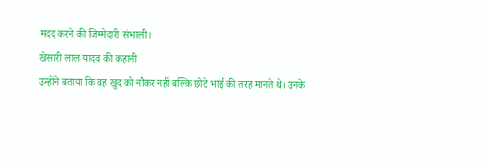मदद करने की जिम्मेदारी संभाली।
खेसारी लाल यादव की कहानी
उन्होंने बताया कि वह खुद को नौकर नहीं बल्कि छोटे भाई की तरह मानते थे। उनके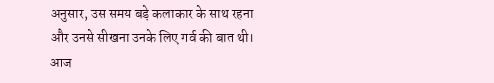अनुसार, उस समय बड़े कलाकार के साथ रहना और उनसे सीखना उनके लिए गर्व की बात थी। आज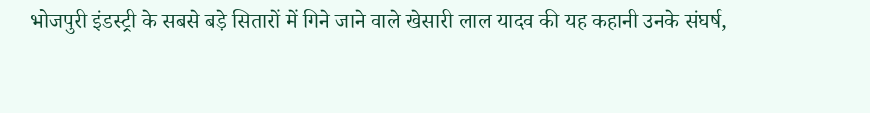भोजपुरी इंडस्ट्री के सबसे बड़े सितारों में गिने जाने वाले खेसारी लाल यादव की यह कहानी उनके संघर्ष,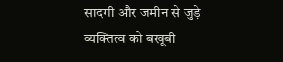सादगी और जमीन से जुड़े व्यक्तित्व को बखूबी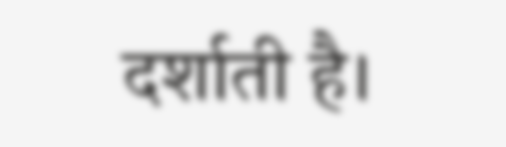दर्शाती है।